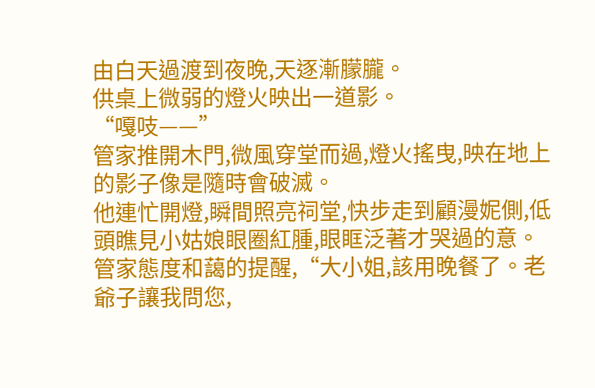由白天過渡到夜晚,天逐漸朦朧。
供桌上微弱的燈火映出一道影。
“嘎吱——”
管家推開木門,微風穿堂而過,燈火搖曳,映在地上的影子像是隨時會破滅。
他連忙開燈,瞬間照亮祠堂,快步走到顧漫妮側,低頭瞧見小姑娘眼圈紅腫,眼眶泛著才哭過的意。
管家態度和藹的提醒,“大小姐,該用晚餐了。老爺子讓我問您,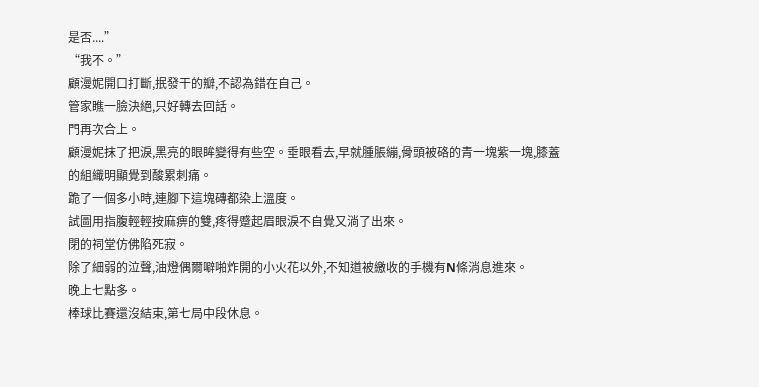是否....”
“我不。”
顧漫妮開口打斷,抿發干的瓣,不認為錯在自己。
管家瞧一臉決絕,只好轉去回話。
門再次合上。
顧漫妮抹了把淚,黑亮的眼眸變得有些空。垂眼看去,早就腫脹繃,骨頭被硌的青一塊紫一塊,膝蓋的組織明顯覺到酸累刺痛。
跪了一個多小時,連腳下這塊磚都染上溫度。
試圖用指腹輕輕按麻痹的雙,疼得蹙起眉眼淚不自覺又淌了出來。
閉的祠堂仿佛陷死寂。
除了細弱的泣聲,油燈偶爾噼啪炸開的小火花以外,不知道被繳收的手機有N條消息進來。
晚上七點多。
棒球比賽還沒結束,第七局中段休息。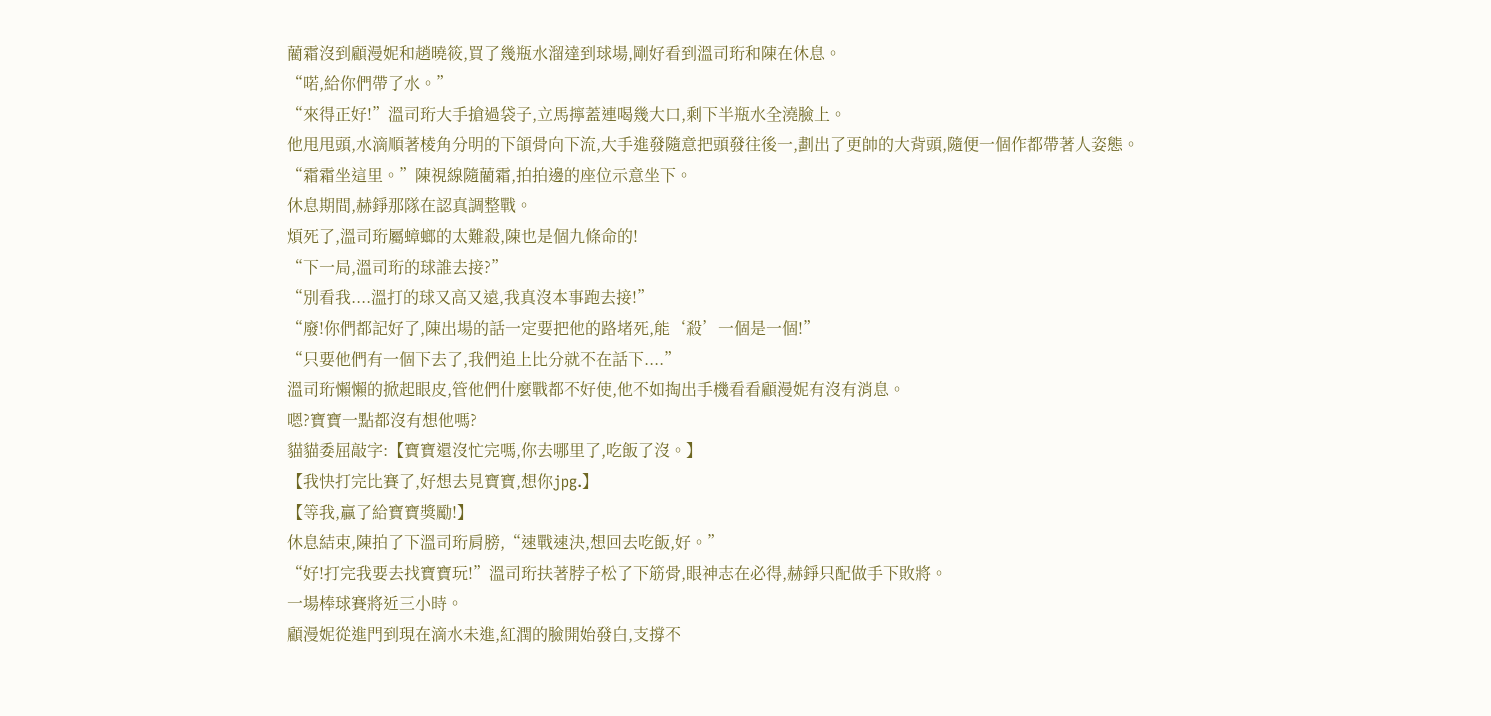藺霜沒到顧漫妮和趙曉筱,買了幾瓶水溜達到球場,剛好看到溫司珩和陳在休息。
“喏,給你們帶了水。”
“來得正好!”溫司珩大手搶過袋子,立馬擰蓋連喝幾大口,剩下半瓶水全澆臉上。
他甩甩頭,水滴順著棱角分明的下頜骨向下流,大手進發隨意把頭發往後一,劃出了更帥的大背頭,隨便一個作都帶著人姿態。
“霜霜坐這里。”陳視線隨藺霜,拍拍邊的座位示意坐下。
休息期間,赫錚那隊在認真調整戰。
煩死了,溫司珩屬蟑螂的太難殺,陳也是個九條命的!
“下一局,溫司珩的球誰去接?”
“別看我....溫打的球又高又遠,我真沒本事跑去接!”
“廢!你們都記好了,陳出場的話一定要把他的路堵死,能‘殺’一個是一個!”
“只要他們有一個下去了,我們追上比分就不在話下....”
溫司珩懶懶的掀起眼皮,管他們什麼戰都不好使,他不如掏出手機看看顧漫妮有沒有消息。
嗯?寶寶一點都沒有想他嗎?
貓貓委屈敲字:【寶寶還沒忙完嗎,你去哪里了,吃飯了沒。】
【我快打完比賽了,好想去見寶寶,想你jpg.】
【等我,贏了給寶寶獎勵!】
休息結束,陳拍了下溫司珩肩膀,“速戰速決,想回去吃飯,好。”
“好!打完我要去找寶寶玩!”溫司珩扶著脖子松了下筋骨,眼神志在必得,赫錚只配做手下敗將。
一場棒球賽將近三小時。
顧漫妮從進門到現在滴水未進,紅潤的臉開始發白,支撐不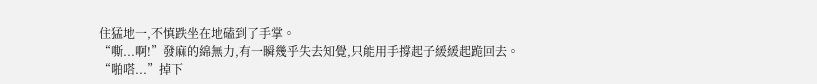住猛地一,不慎跌坐在地磕到了手掌。
“嘶...啊!”發麻的綿無力,有一瞬幾乎失去知覺,只能用手撐起子緩緩起跪回去。
“啪嗒...”掉下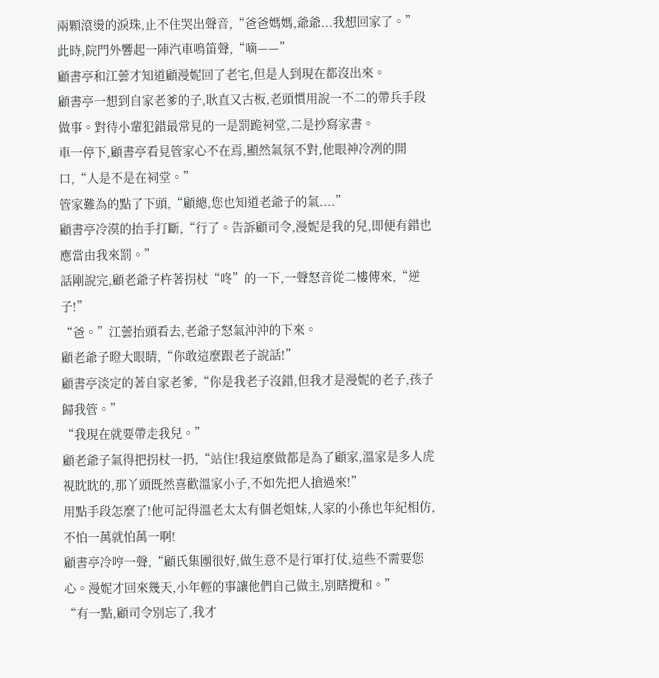兩顆滾燙的淚珠,止不住哭出聲音,“爸爸媽媽,爺爺...我想回家了。”
此時,院門外響起一陣汽車鳴笛聲,“嘀——”
顧書亭和江蕓才知道顧漫妮回了老宅,但是人到現在都沒出來。
顧書亭一想到自家老爹的子,耿直又古板,老頭慣用說一不二的帶兵手段做事。對待小輩犯錯最常見的一是罰跪祠堂,二是抄寫家書。
車一停下,顧書亭看見管家心不在焉,顯然氣氛不對,他眼神冷冽的開口,“人是不是在祠堂。”
管家難為的點了下頭,“顧總,您也知道老爺子的氣....”
顧書亭冷漠的抬手打斷,“行了。告訴顧司令,漫妮是我的兒,即便有錯也應當由我來罰。”
話剛說完,顧老爺子杵著拐杖“咚”的一下,一聲怒音從二樓傳來,“逆子!”
“爸。”江蕓抬頭看去,老爺子怒氣沖沖的下來。
顧老爺子瞪大眼睛,“你敢這麼跟老子說話!”
顧書亭淡定的著自家老爹,“你是我老子沒錯,但我才是漫妮的老子,孩子歸我管。”
“我現在就要帶走我兒。”
顧老爺子氣得把拐杖一扔,“站住!我這麼做都是為了顧家,溫家是多人虎視眈眈的,那丫頭既然喜歡溫家小子,不如先把人搶過來!”
用點手段怎麼了!他可記得溫老太太有個老姐妹,人家的小孫也年紀相仿,不怕一萬就怕萬一啊!
顧書亭冷哼一聲,“顧氏集團很好,做生意不是行軍打仗,這些不需要您心。漫妮才回來幾天,小年輕的事讓他們自己做主,別瞎攪和。”
“有一點,顧司令別忘了,我才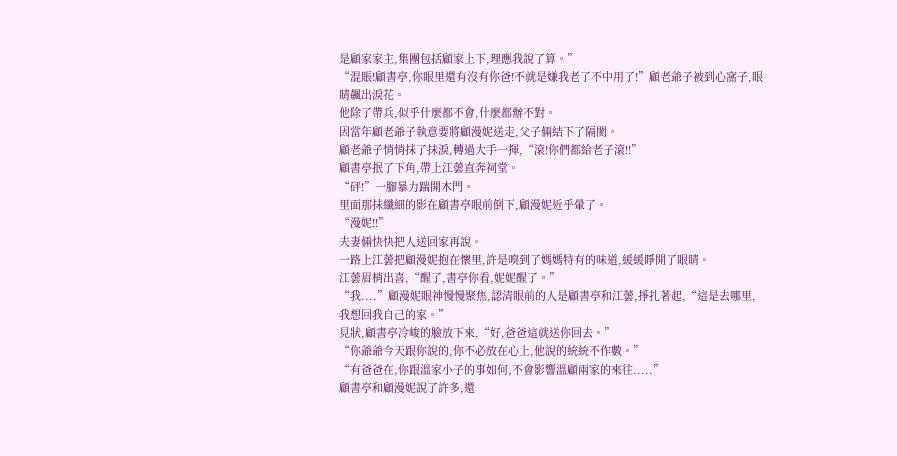是顧家家主,集團包括顧家上下,理應我說了算。”
“混賬!顧書亭,你眼里還有沒有你爸!不就是嫌我老了不中用了!”顧老爺子被到心窩子,眼睛飆出淚花。
他除了帶兵,似乎什麼都不會,什麼都辦不對。
因當年顧老爺子執意要將顧漫妮送走,父子倆結下了隔閡。
顧老爺子悄悄抹了抹淚,轉過大手一揮,“滾!你們都給老子滾!!”
顧書亭抿了下角,帶上江蕓直奔祠堂。
“砰!”一腳暴力踹開木門。
里面那抹纖細的影在顧書亭眼前倒下,顧漫妮近乎暈了。
“漫妮!!”
夫妻倆快快把人送回家再說。
一路上江蕓把顧漫妮抱在懷里,許是嗅到了媽媽特有的味道,緩緩睜開了眼睛。
江蕓眉梢出喜,“醒了,書亭你看,妮妮醒了。”
“我....”顧漫妮眼神慢慢聚焦,認清眼前的人是顧書亭和江蕓,掙扎著起,“這是去哪里,我想回我自己的家。”
見狀,顧書亭冷峻的臉放下來,“好,爸爸這就送你回去。”
“你爺爺今天跟你說的,你不必放在心上,他說的統統不作數。”
“有爸爸在,你跟溫家小子的事如何,不會影響溫顧兩家的來往.....”
顧書亭和顧漫妮說了許多,還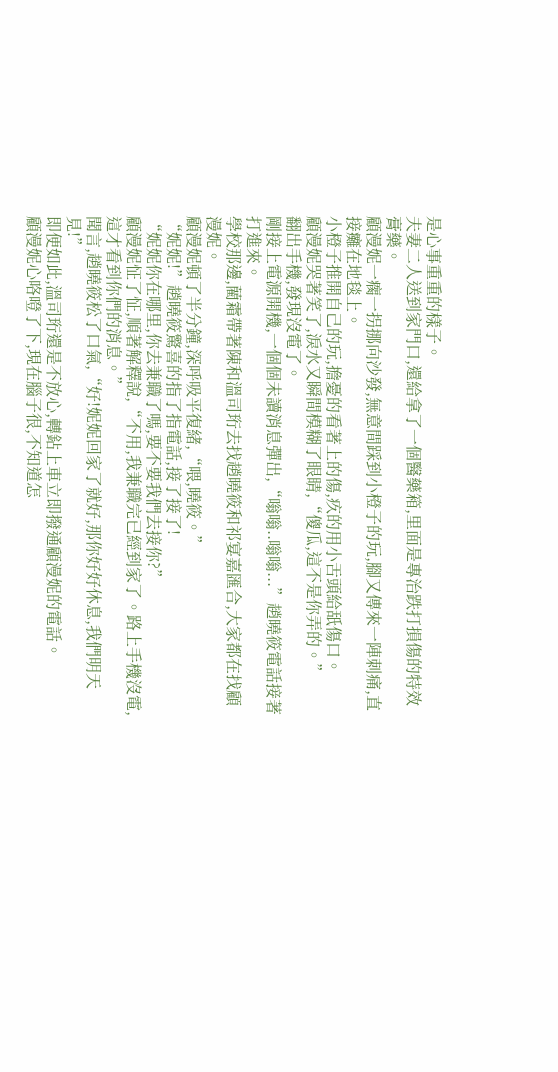是心事重重的樣子。
夫妻二人送到家門口,還給拿了一個醫藥箱,里面是專治跌打損傷的特效膏藥。
顧漫妮一瘸一拐挪向沙發,無意間踩到小橙子的玩,腳又傳來一陣刺痛,直接癱在地毯上。
小橙子推開自己的玩,擔憂的看著上的傷,疚的用小舌頭給舐傷口。
顧漫妮哭著笑了,淚水又瞬間模糊了眼睛,“傻瓜,這不是你弄的。”
翻出手機,發現沒電了。
剛接上電源開機,一個個未讀消息彈出,“嗡嗡..嗡嗡...”趙曉筱電話接著打進來。
學校那邊,藺霜帶著陳和溫司珩去找趙曉筱和祁宴嘉匯合,大家都在找顧漫妮。
顧漫妮頓了半分鐘,深呼吸平復緒,“喂,曉筱。”
“妮妮!”趙曉筱驚喜的指了指電話,接了接了!
“妮妮你在哪里,你去兼職了嗎,要不要我們去接你?”
顧漫妮怔了怔,順著解釋說,“不用,我兼職完已經到家了。路上手機沒電,這才看到你們的消息。”
聞言,趙曉筱松了口氣,“好!妮妮回家了就好,那你好好休息,我們明天見!”
即便如此,溫司珩還是不放心,轉鉆上車立即撥通顧漫妮的電話。
顧漫妮心咯噔了下,現在腦子很,不知道怎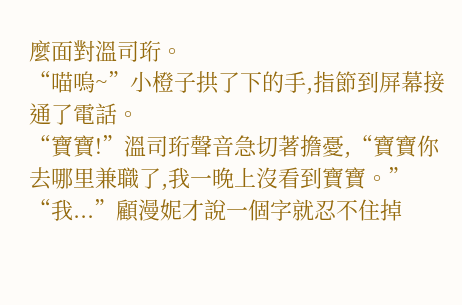麼面對溫司珩。
“喵嗚~”小橙子拱了下的手,指節到屏幕接通了電話。
“寶寶!”溫司珩聲音急切著擔憂,“寶寶你去哪里兼職了,我一晚上沒看到寶寶。”
“我...”顧漫妮才說一個字就忍不住掉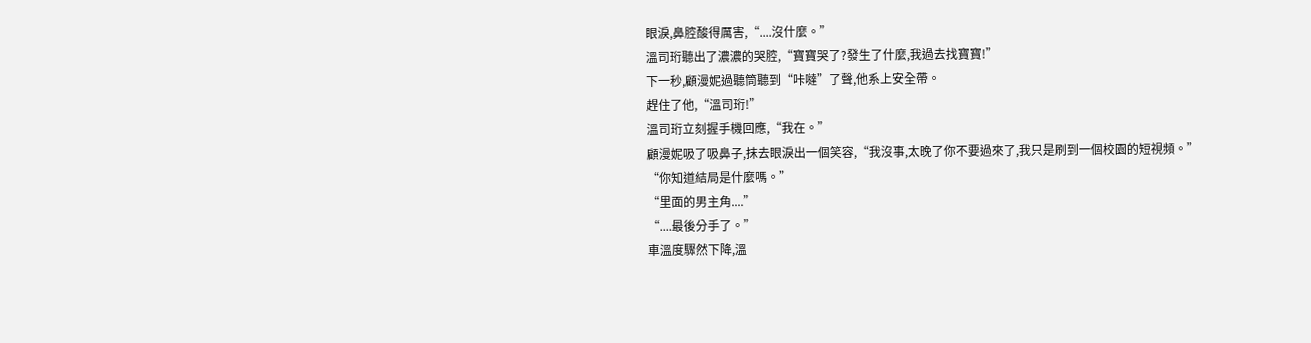眼淚,鼻腔酸得厲害,“....沒什麼。”
溫司珩聽出了濃濃的哭腔,“寶寶哭了?發生了什麼,我過去找寶寶!”
下一秒,顧漫妮過聽筒聽到“咔噠”了聲,他系上安全帶。
趕住了他,“溫司珩!”
溫司珩立刻握手機回應,“我在。”
顧漫妮吸了吸鼻子,抹去眼淚出一個笑容,“我沒事,太晚了你不要過來了,我只是刷到一個校園的短視頻。”
“你知道結局是什麼嗎。”
“里面的男主角....”
“....最後分手了。”
車溫度驟然下降,溫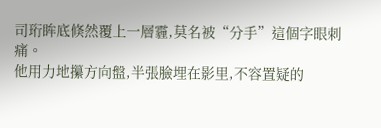司珩眸底倏然覆上一層霾,莫名被“分手”這個字眼刺痛。
他用力地攥方向盤,半張臉埋在影里,不容置疑的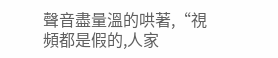聲音盡量溫的哄著,“視頻都是假的,人家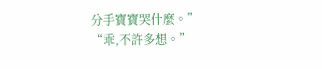分手寶寶哭什麼。”
“乖,不許多想。”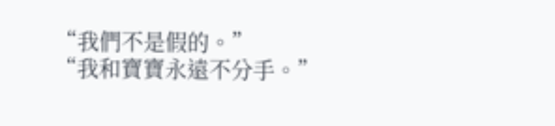“我們不是假的。”
“我和寶寶永遠不分手。”